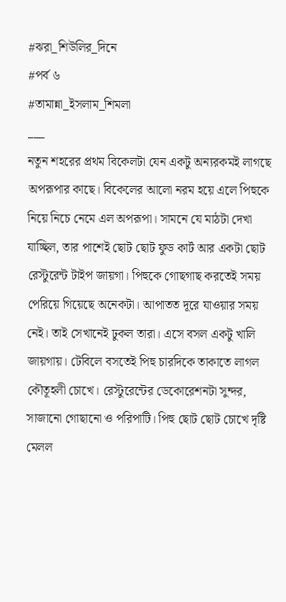#ঝরা_শিউলির_দিনে
#পর্ব ৬
#তামান্না_ইসলাম_শিমলা
___
নতুন শহরের প্রথম বিকেলটা যেন একটু অন্যরকমই লাগছে অপরূপার কাছে। বিকেলের আলো নরম হয়ে এলে পিহুকে নিয়ে নিচে নেমে এল অপরূপা। সামনে যে মাঠটা দেখা যাচ্ছিল, তার পাশেই ছোট ছোট ফুড কার্ট আর একটা ছোট রেস্টুরেন্ট টাইপ জায়গা। পিহুকে গোছগাছ করতেই সময় পেরিয়ে গিয়েছে অনেকটা। আপাতত দূরে যাওয়ার সময় নেই। তাই সেখানেই ঢুকল তারা। এসে বসল একটু খালি জায়গায়। টেবিলে বসতেই পিহু চারদিকে তাকাতে লাগল কৌতূহলী চোখে। রেস্টুরেন্টের ডেকোরেশনটা সুন্দর, সাজানো গোছানো ও পরিপাটি। পিহু ছোট ছোট চোখে দৃষ্টি মেলল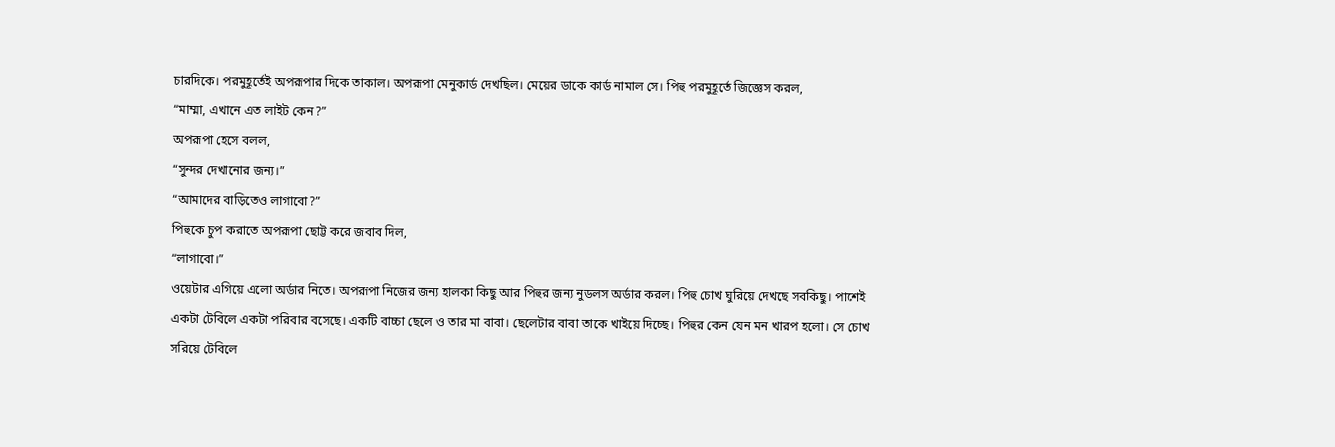চারদিকে। পরমুহূর্তেই অপরূপার দিকে তাকাল। অপরূপা মেনুকার্ড দেখছিল। মেয়ের ডাকে কার্ড নামাল সে। পিহু পরমুহূর্তে জিজ্ঞেস করল,
“মাম্মা, এখানে এত লাইট কেন?”
অপরূপা হেসে বলল,
“সুন্দর দেখানোর জন্য।”
“আমাদের বাড়িতেও লাগাবো?”
পিহুকে চুপ করাতে অপরূপা ছোট্ট করে জবাব দিল,
“লাগাবো।”
ওয়েটার এগিয়ে এলো অর্ডার নিতে। অপরূপা নিজের জন্য হালকা কিছু আর পিহুর জন্য নুডলস অর্ডার করল। পিহু চোখ ঘুরিয়ে দেখছে সবকিছু। পাশেই একটা টেবিলে একটা পরিবার বসেছে। একটি বাচ্চা ছেলে ও তার মা বাবা। ছেলেটার বাবা তাকে খাইয়ে দিচ্ছে। পিহুর কেন যেন মন খারপ হলো। সে চোখ সরিয়ে টেবিলে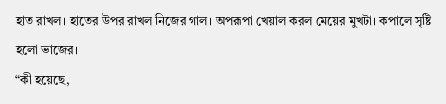হাত রাখল। হাতের উপর রাখল নিজের গাল। অপরূপা খেয়াল করল মেয়ের মুখটা। কপালে সৃষ্টি হলো ভাজের।
“কী হয়েছে,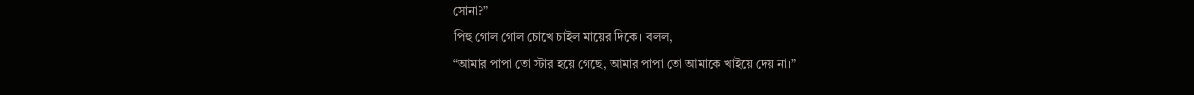সোনা?”
পিহু গোল গোল চোখে চাইল মায়ের দিকে। বলল,
“আমার পাপা তো স্টার হয়ে গেছে, আমার পাপা তো আমাকে খাইয়ে দেয় না।”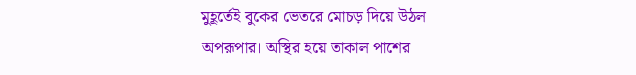মুহূর্তেই বুকের ভেতরে মোচড় দিয়ে উঠল অপরূপার। অস্থির হয়ে তাকাল পাশের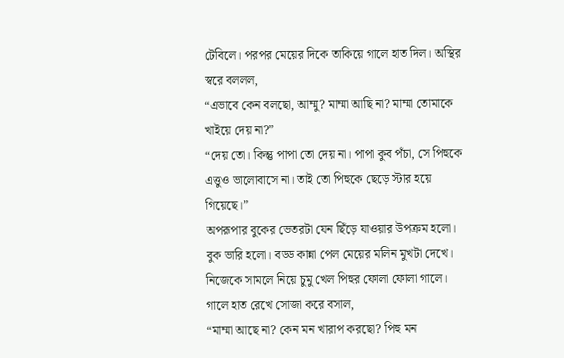টেবিলে। পরপর মেয়ের দিকে তাকিয়ে গালে হাত দিল। অস্থির স্বরে বললল,
“এভাবে কেন বলছো, আম্মু? মাম্মা আছি না? মাম্মা তোমাকে খাইয়ে দেয় না?”
“দেয় তো। কিন্তু পাপা তো দেয় না। পাপা কুব পঁচা, সে পিহুকে এত্তুও ভালোবাসে না। তাই তো পিহুকে ছেড়ে স্টার হয়ে গিয়েছে।”
অপরূপার বুকের ভেতরটা যেন ছিঁড়ে যাওয়ার উপক্রম হলো। বুক ভারি হলো। বড্ড কান্না পেল মেয়ের মলিন মুখটা দেখে। নিজেকে সামলে নিয়ে চুমু খেল পিহুর ফোলা ফোলা গালে। গালে হাত রেখে সোজা করে বসাল,
“মাম্মা আছে না? কেন মন খারাপ করছো? পিহু মন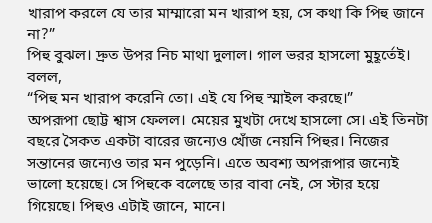খারাপ করলে যে তার মাম্মারো মন খারাপ হয়, সে কথা কি পিহু জানে না?”
পিহু বুঝল। দ্রুত উপর নিচ মাথা দুলাল। গাল ভরর হাসলো মুহূর্তেই। বলল,
“পিহু মন খারাপ করেনি তো। এই যে পিহু স্মাইল করছে।”
অপরূপা ছোট্ট শ্বাস ফেলল। মেয়ের মুখটা দেখে হাসলো সে। এই তিনটা বছরে সৈকত একটা বারের জন্যেও খোঁজ নেয়নি পিহুর। নিজের সন্তানের জন্যেও তার মন পুড়েনি। এতে অবশ্য অপরূপার জন্যেই ভালো হয়েছে। সে পিহুকে বলেছে তার বাবা নেই, সে স্টার হয়ে গিয়েছে। পিহুও এটাই জানে, মানে।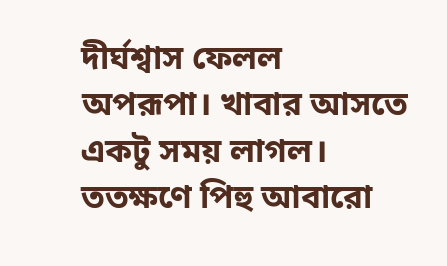দীর্ঘশ্বাস ফেলল অপরূপা। খাবার আসতে একটু সময় লাগল। ততক্ষণে পিহু আবারো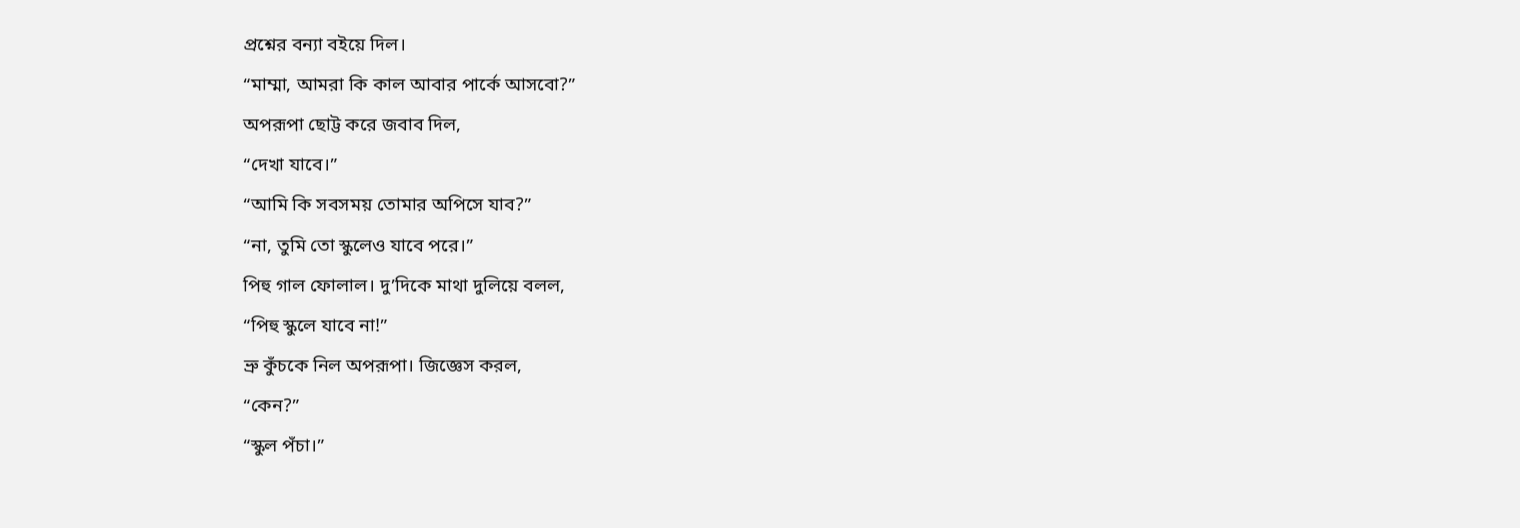প্রশ্নের বন্যা বইয়ে দিল।
“মাম্মা, আমরা কি কাল আবার পার্কে আসবো?”
অপরূপা ছোট্ট করে জবাব দিল,
“দেখা যাবে।”
“আমি কি সবসময় তোমার অপিসে যাব?”
“না, তুমি তো স্কুলেও যাবে পরে।”
পিহু গাল ফোলাল। দু’দিকে মাথা দুলিয়ে বলল,
“পিহু স্কুলে যাবে না!”
ভ্রু কুঁচকে নিল অপরূপা। জিজ্ঞেস করল,
“কেন?”
“স্কুল পঁচা।”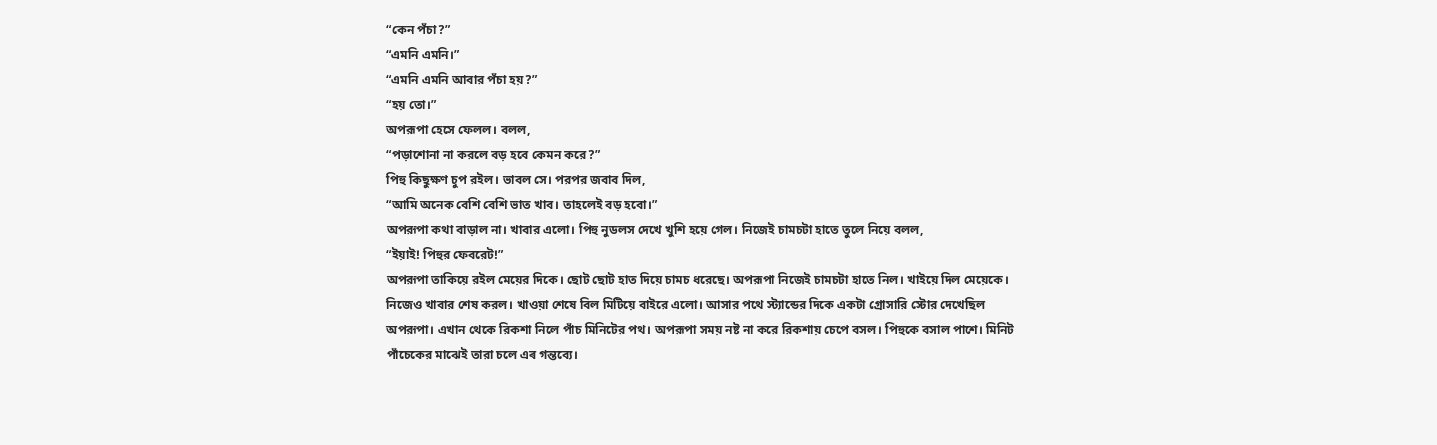“কেন পঁচা?”
“এমনি এমনি।”
“এমনি এমনি আবার পঁচা হয়?”
“হয় তো।”
অপরূপা হেসে ফেলল। বলল,
“পড়াশোনা না করলে বড় হবে কেমন করে?”
পিহু কিছুক্ষণ চুপ রইল। ভাবল সে। পরপর জবাব দিল,
“আমি অনেক বেশি বেশি ভাত খাব। তাহলেই বড় হবো।”
অপরূপা কথা বাড়াল না। খাবার এলো। পিহু নুডলস দেখে খুশি হয়ে গেল। নিজেই চামচটা হাতে তুলে নিয়ে বলল,
“ইয়াই! পিহুর ফেবরেট!”
অপরূপা তাকিয়ে রইল মেয়ের দিকে। ছোট ছোট হাত দিয়ে চামচ ধরেছে। অপরূপা নিজেই চামচটা হাতে নিল। খাইয়ে দিল মেয়েকে। নিজেও খাবার শেষ করল। খাওয়া শেষে বিল মিটিয়ে বাইরে এলো। আসার পথে স্ট্যান্ডের দিকে একটা গ্রোসারি স্টোর দেখেছিল অপরূপা। এখান থেকে রিকশা নিলে পাঁচ মিনিটের পথ। অপরূপা সময় নষ্ট না করে রিকশায় চেপে বসল। পিহুকে বসাল পাশে। মিনিট পাঁচেকের মাঝেই তারা চলে এৰ গন্তব্যে।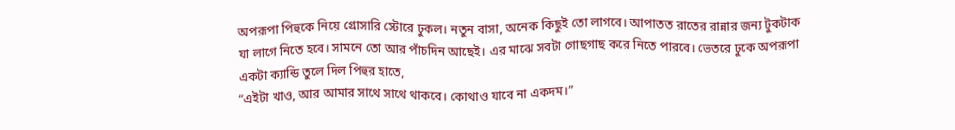অপরূপা পিহুকে নিয়ে গ্রোসারি স্টোরে ঢুকল। নতুন বাসা, অনেক কিছুই তো লাগবে। আপাতত রাতের রান্নার জন্য টুকটাক যা লাগে নিতে হবে। সামনে তো আর পাঁচদিন আছেই। এর মাঝে সবটা গোছগাছ করে নিতে পারবে। ভেতরে ঢুকে অপরূপা একটা ক্যান্ডি তুলে দিল পিহুর হাতে,
“এইটা খাও, আর আমার সাথে সাথে থাকবে। কোথাও যাবে না একদম।”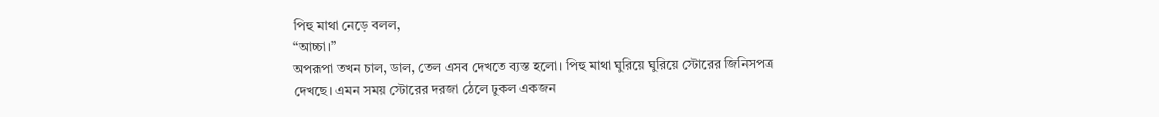পিহু মাথা নেড়ে বলল,
“আচ্চা।”
অপরূপা তখন চাল, ডাল, তেল এসব দেখতে ব্যস্ত হলো। পিহু মাথা ঘুরিয়ে ঘুরিয়ে স্টোরের জিনিসপত্র দেখছে। এমন সময় স্টোরের দরজা ঠেলে ঢুকল একজন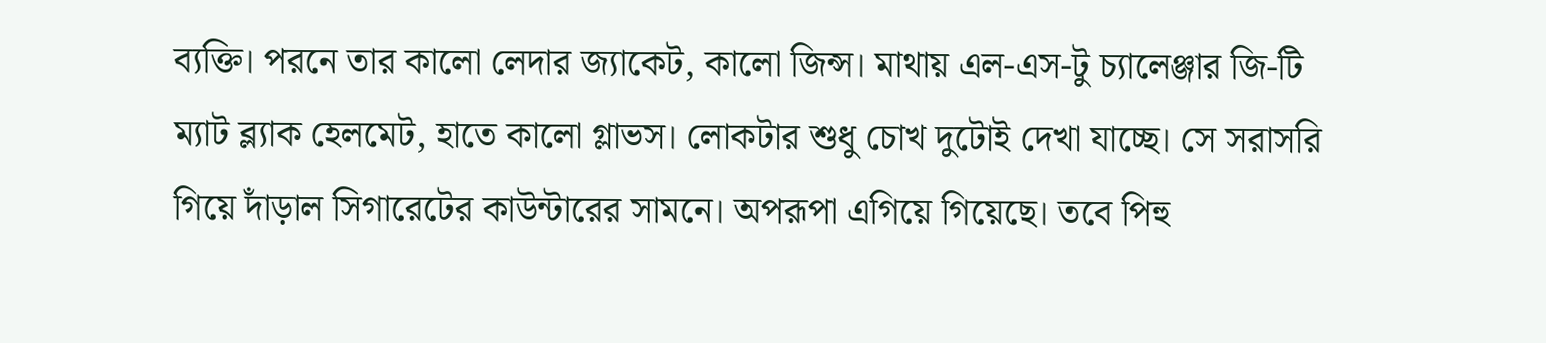ব্যক্তি। পরনে তার কালো লেদার জ্যাকেট, কালো জিন্স। মাথায় এল-এস-টু চ্যালেঞ্জার জি-টি ম্যাট ব্ল্যাক হেলমেট, হাতে কালো গ্লাভস। লোকটার শুধু চোখ দুটোই দেখা যাচ্ছে। সে সরাসরি গিয়ে দাঁড়াল সিগারেটের কাউন্টারের সামনে। অপরূপা এগিয়ে গিয়েছে। তবে পিহু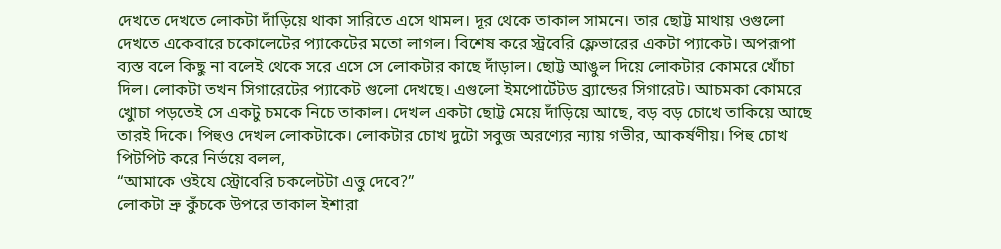দেখতে দেখতে লোকটা দাঁড়িয়ে থাকা সারিতে এসে থামল। দূর থেকে তাকাল সামনে। তার ছোট্ট মাথায় ওগুলো দেখতে একেবারে চকোলেটের প্যাকেটের মতো লাগল। বিশেষ করে স্ট্রবেরি ফ্লেভারের একটা প্যাকেট। অপরূপা ব্যস্ত বলে কিছু না বলেই থেকে সরে এসে সে লোকটার কাছে দাঁড়াল। ছোট্ট আঙুল দিয়ে লোকটার কোমরে খোঁচা দিল। লোকটা তখন সিগারেটের প্যাকেট গুলো দেখছে। এগুলো ইমপোর্টেটড ব্র্যান্ডের সিগারেট। আচমকা কোমরে খোুচা পড়তেই সে একটু চমকে নিচে তাকাল। দেখল একটা ছোট্ট মেয়ে দাঁড়িয়ে আছে, বড় বড় চোখে তাকিয়ে আছে তারই দিকে। পিহুও দেখল লোকটাকে। লোকটার চোখ দুটো সবুজ অরণ্যের ন্যায় গভীর, আকর্ষণীয়। পিহু চোখ পিটপিট করে নির্ভয়ে বলল,
“আমাকে ওইযে স্ট্রোবেরি চকলেটটা এত্তু দেবে?”
লোকটা ভ্রু কুঁচকে উপরে তাকাল ইশারা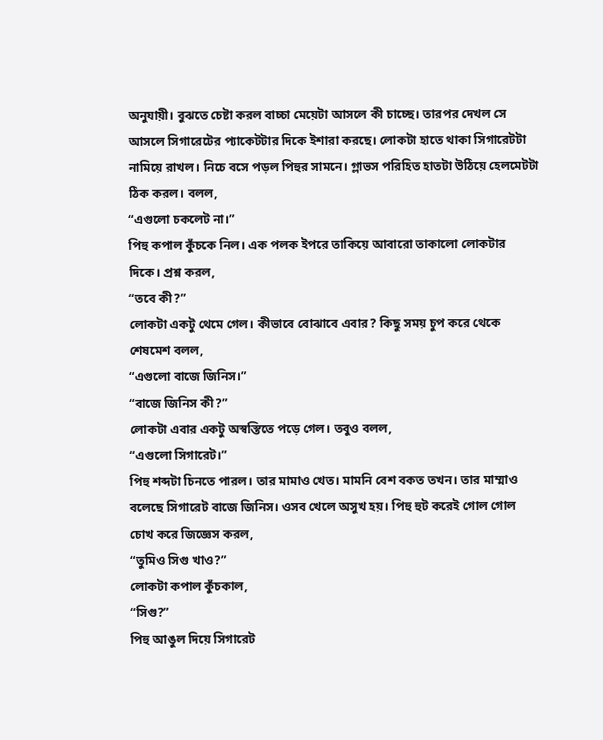অনুযায়ী। বুঝতে চেষ্টা করল বাচ্চা মেয়েটা আসলে কী চাচ্ছে। তারপর দেখল সে আসলে সিগারেটের প্যাকেটটার দিকে ইশারা করছে। লোকটা হাতে থাকা সিগারেটটা নামিয়ে রাখল। নিচে বসে পড়ল পিহুর সামনে। গ্লাভস পরিহিত হাতটা উঠিয়ে হেলমেটটা ঠিক করল। বলল,
“এগুলো চকলেট না।”
পিহু কপাল কুঁচকে নিল। এক পলক ইপরে তাকিয়ে আবারো তাকালো লোকটার দিকে। প্রশ্ন করল,
“তবে কী?”
লোকটা একটু থেমে গেল। কীভাবে বোঝাবে এবার? কিছু সময় চুপ করে থেকে শেষমেশ বলল,
“এগুলো বাজে জিনিস।”
“বাজে জিনিস কী?”
লোকটা এবার একটু অস্বস্তিতে পড়ে গেল। তবুও বলল,
“এগুলো সিগারেট।”
পিহু শব্দটা চিনতে পারল। তার মামাও খেত। মামনি বেশ বকত তখন। তার মাম্মাও বলেছে সিগারেট বাজে জিনিস। ওসব খেলে অসুখ হয়। পিহু হুট করেই গোল গোল চোখ করে জিজ্ঞেস করল,
“তুমিও সিগু খাও?”
লোকটা কপাল কুঁচকাল,
“সিগু?”
পিহু আঙুল দিয়ে সিগারেট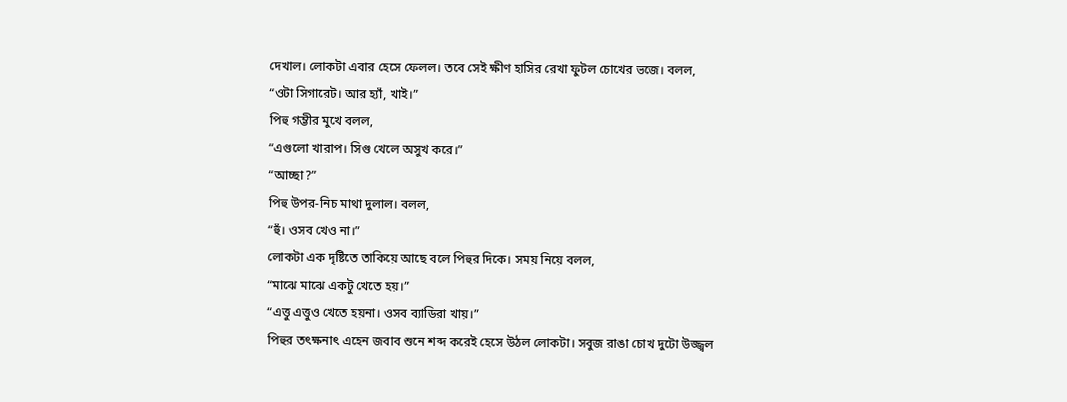দেখাল। লোকটা এবার হেসে ফেলল। তবে সেই ক্ষীণ হাসির রেখা ফুটল চোখের ভজে। বলল,
“ওটা সিগারেট। আর হ্যাঁ, খাই।”
পিহু গম্ভীর মুখে বলল,
“এগুলো খারাপ। সিগু খেলে অসুখ করে।”
“আচ্ছা?”
পিহু উপর-নিচ মাথা দুলাল। বলল,
“হুঁ। ওসব খেও না।”
লোকটা এক দৃষ্টিতে তাকিয়ে আছে বলে পিহুর দিকে। সময় নিয়ে বলল,
“মাঝে মাঝে একটু খেতে হয়।”
“এত্তু এত্তুও খেতে হয়না। ওসব ব্যাডিরা খায়।”
পিহুর তৎক্ষনাৎ এহেন জবাব শুনে শব্দ করেই হেসে উঠল লোকটা। সবুজ রাঙা চোখ দুটো উজ্জ্বল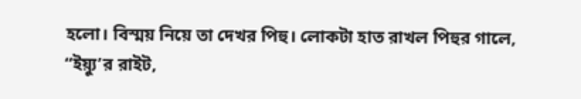হলো। বিস্ময় নিয়ে তা দেখর পিহু। লোকটা হাত রাখল পিহুর গালে,
“ইয়্যু’র রাইট,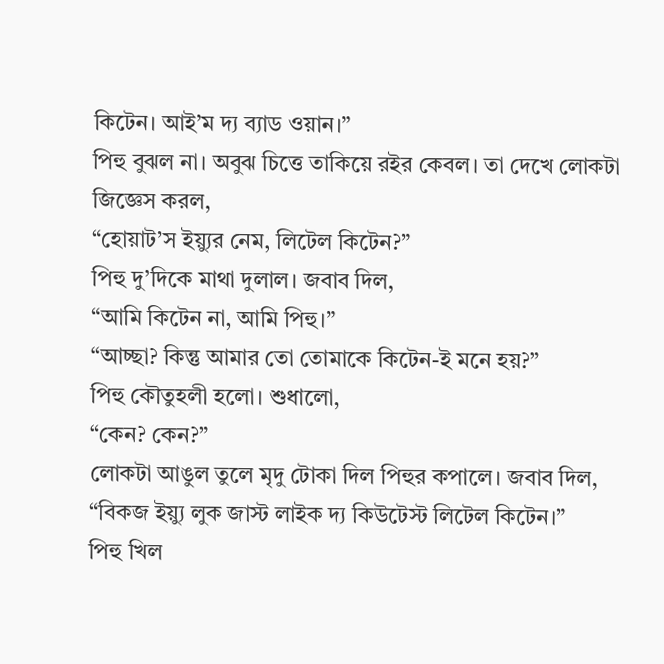কিটেন। আই’ম দ্য ব্যাড ওয়ান।”
পিহু বুঝল না। অবুঝ চিত্তে তাকিয়ে রইর কেবল। তা দেখে লোকটা জিজ্ঞেস করল,
“হোয়াট’স ইয়্যুর নেম, লিটেল কিটেন?”
পিহু দু’দিকে মাথা দুলাল। জবাব দিল,
“আমি কিটেন না, আমি পিহু।”
“আচ্ছা? কিন্তু আমার তো তোমাকে কিটেন-ই মনে হয়?”
পিহু কৌতুহলী হলো। শুধালো,
“কেন? কেন?”
লোকটা আঙুল তুলে মৃদু টোকা দিল পিহুর কপালে। জবাব দিল,
“বিকজ ইয়্যু লুক জাস্ট লাইক দ্য কিউটেস্ট লিটেল কিটেন।”
পিহু খিল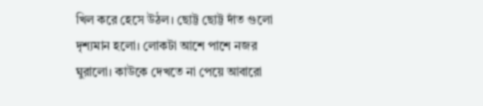খিল করে হেসে উঠল। ছোট্ট ছোট্ট দাঁত গুলো দৃশ্যমান হলো। লোকটা আশে পাশে নজর ঘুরালো। কাউকে দেখতে না পেয়ে আবারো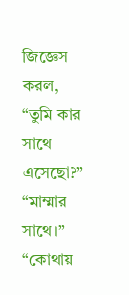জিজ্ঞেস করল,
“তুমি কার সাথে এসেছো?”
“মাম্মার সাথে।”
“কোথায়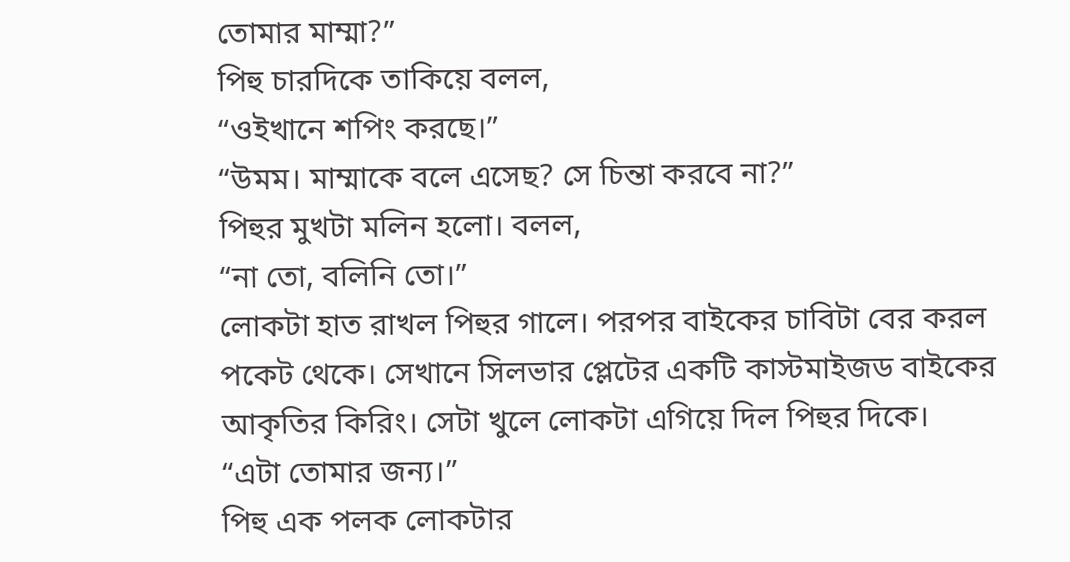তোমার মাম্মা?”
পিহু চারদিকে তাকিয়ে বলল,
“ওইখানে শপিং করছে।”
“উমম। মাম্মাকে বলে এসেছ? সে চিন্তা করবে না?”
পিহুর মুখটা মলিন হলো। বলল,
“না তো, বলিনি তো।”
লোকটা হাত রাখল পিহুর গালে। পরপর বাইকের চাবিটা বের করল পকেট থেকে। সেখানে সিলভার প্লেটের একটি কাস্টমাইজড বাইকের আকৃতির কিরিং। সেটা খুলে লোকটা এগিয়ে দিল পিহুর দিকে।
“এটা তোমার জন্য।”
পিহু এক পলক লোকটার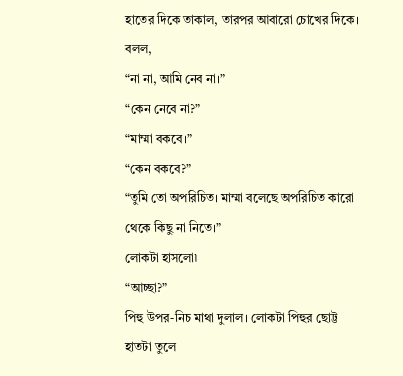হাতের দিকে তাকাল, তারপর আবারো চোখের দিকে। বলল,
“না না, আমি নেব না।”
“কেন নেবে না?”
“মাম্মা বকবে।”
“কেন বকবে?”
“তুমি তো অপরিচিত। মাম্মা বলেছে অপরিচিত কারো থেকে কিছু না নিতে।”
লোকটা হাসলো৷
“আচ্ছা?”
পিহু উপর-নিচ মাথা দুলাল। লোকটা পিহুর ছোট্ট হাতটা তুলে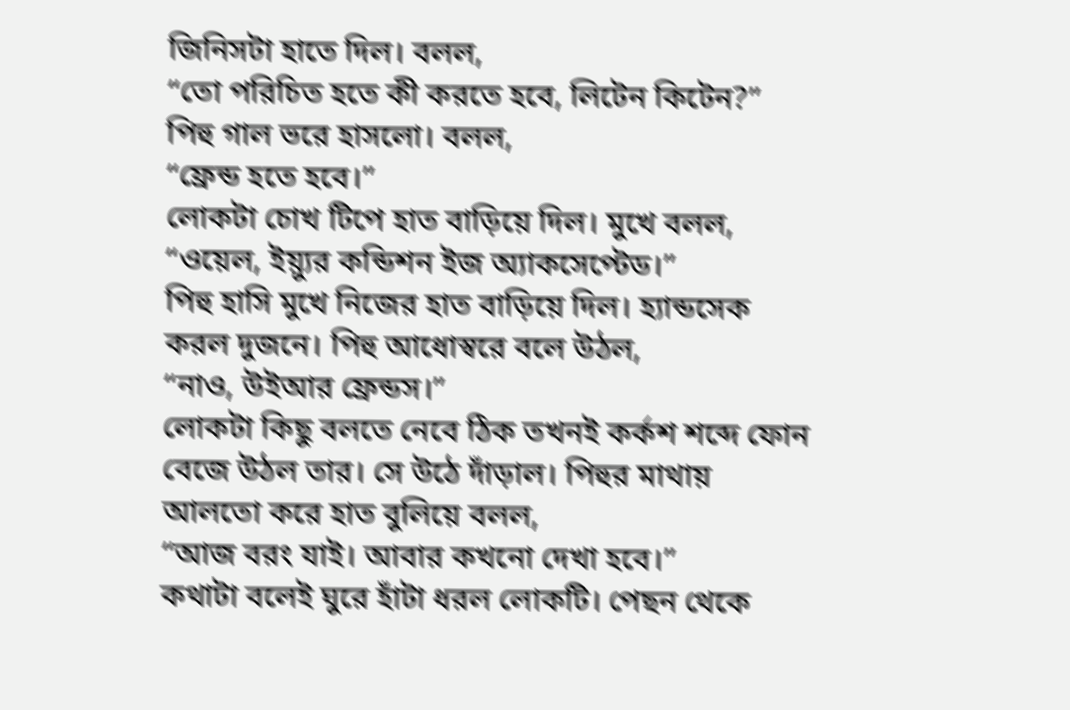জিনিসটা হাতে দিল। বলল,
“তো পরিচিত হতে কী করতে হবে, লিটেন কিটেন?”
পিহু গাল ভরে হাসলো। বলল,
“ফ্রেন্ড হতে হবে।”
লোকটা চোখ টিপে হাত বাড়িয়ে দিল। মুখে বলল,
“ওয়েল, ইয়্যুর কন্ডিশন ইজ অ্যাকসেপ্টেড।”
পিহু হাসি মুখে নিজের হাত বাড়িয়ে দিল। হ্যান্ডসেক করল দুজনে। পিহু আধোস্বরে বলে উঠল,
“নাও, উইআর ফ্রেন্ডস।”
লোকটা কিছু বলতে নেবে ঠিক তখনই কর্কশ শব্দে ফোন বেজে উঠল তার। সে উঠে দাঁড়াল। পিহুর মাথায় আলতো করে হাত বুলিয়ে বলল,
“আজ বরং যাই। আবার কখনো দেখা হবে।”
কথাটা বলেই ঘুরে হাঁটা ধরল লোকটি। পেছন থেকে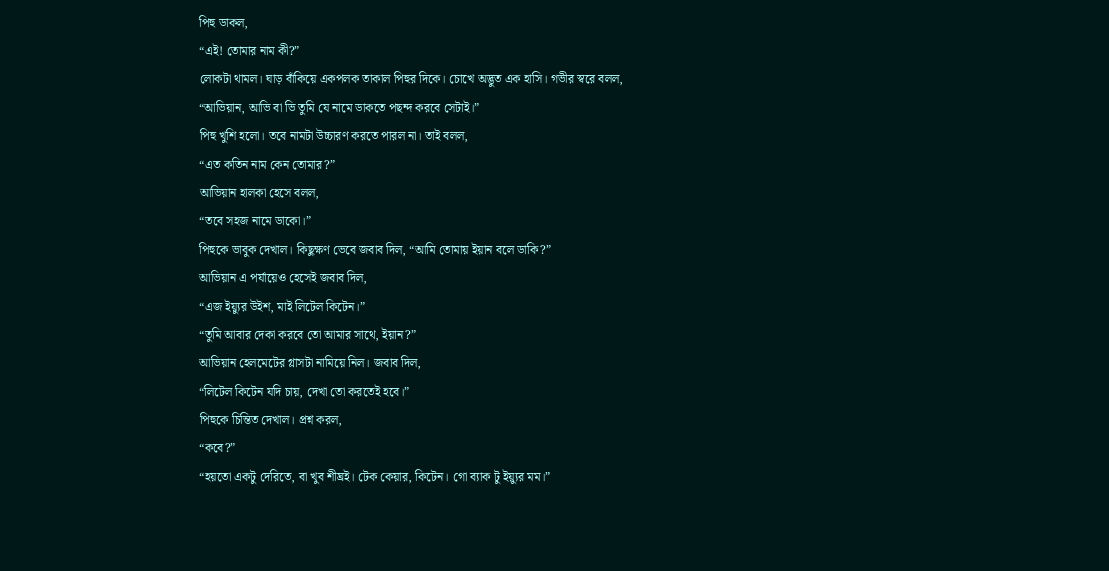পিহু ডাকল,
“এই! তোমার নাম কী?”
লোকটা থামল। ঘাড় বাঁকিয়ে একপলক তাকাল পিহুর দিকে। চোখে অদ্ভুত এক হাসি। গভীর স্বরে বলল,
“আভিয়ান, আভি বা ভি তুমি যে নামে ডাকতে পছন্দ করবে সেটাই।”
পিহু খুশি হলো। তবে নামটা উচ্চারণ করতে পারল না। তাই বলল,
“এত কতিন নাম কেন তোমার?”
আভিয়ান হালকা হেসে বলল,
“তবে সহজ নামে ডাকো।”
পিহুকে ভাবুক দেখাল। কিছুক্ষণ ভেবে জবাব দিল, “আমি তোমায় ইয়ান বলে ডাকি?”
আভিয়ান এ পর্যায়েও হেসেই জবাব দিল,
“এজ ইয়্যুর উইশ, মাই লিটেল কিটেন।”
“তুমি আবার দেকা করবে তো আমার সাথে, ইয়ান?”
আভিয়ান হেলমেটের গ্লাসটা নামিয়ে নিল। জবাব দিল,
“লিটেল কিটেন যদি চায়, দেখা তো করতেই হবে।”
পিহুকে চিন্তিত দেখাল। প্রশ্ন করল,
“কবে?”
“হয়তো একটু দেরিতে, বা খুব শীঘ্রই। টেক কেয়ার, কিটেন। গো ব্যাক টু ইয়্যুর মম।”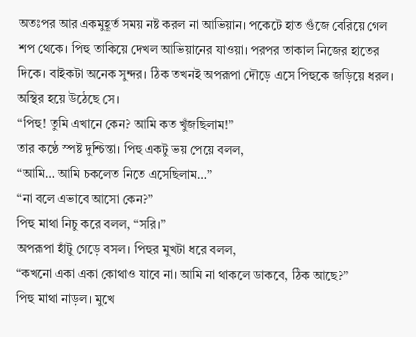অতঃপর আর একমুহূর্ত সময় নষ্ট করল না আভিয়ান। পকেটে হাত গুঁজে বেরিয়ে গেল শপ থেকে। পিহু তাকিয়ে দেখল আভিয়ানের যাওয়া। পরপর তাকাল নিজের হাতের দিকে। বাইকটা অনেক সুন্দর। ঠিক তখনই অপরূপা দৌড়ে এসে পিহুকে জড়িয়ে ধরল। অস্থির হয়ে উঠেছে সে।
“পিহু! তুমি এখানে কেন? আমি কত খুঁজছিলাম!”
তার কণ্ঠে স্পষ্ট দুশ্চিন্তা। পিহু একটু ভয় পেয়ে বলল,
“আমি… আমি চকলেত নিতে এসেছিলাম…”
“না বলে এভাবে আসো কেন?”
পিহু মাথা নিচু করে বলল, “সরি।”
অপরূপা হাঁটু গেড়ে বসল। পিহুর মুখটা ধরে বলল,
“কখনো একা একা কোথাও যাবে না। আমি না থাকলে ডাকবে, ঠিক আছে?”
পিহু মাথা নাড়ল। মুখে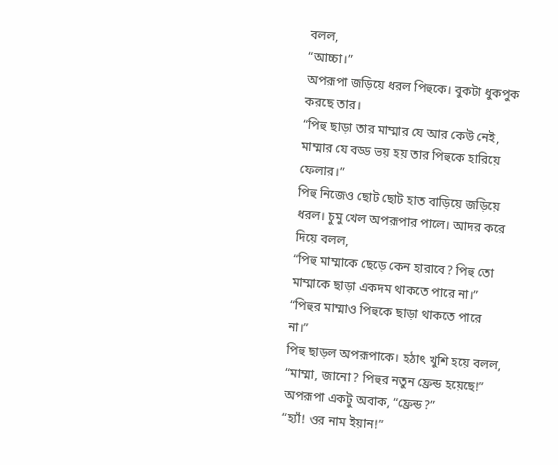বলল,
“আচ্চা।”
অপরূপা জড়িয়ে ধরল পিহুকে। বুকটা ধুকপুক করছে তার।
“পিহু ছাড়া তার মাম্মার যে আর কেউ নেই, মাম্মার যে বড্ড ভয় হয় তার পিহুকে হারিয়ে ফেলার।”
পিহু নিজেও ছোট ছোট হাত বাড়িয়ে জড়িয়ে ধরল। চুমু খেল অপরূপার পালে। আদর করে দিয়ে বলল,
“পিহু মাম্মাকে ছেড়ে কেন হারাবে? পিহু তো মাম্মাকে ছাড়া একদম থাকতে পারে না।”
“পিহুর মাম্মাও পিহুকে ছাড়া থাকতে পারে না।”
পিহু ছাড়ল অপরূপাকে। হঠাৎ খুশি হয়ে বলল,
“মাম্মা, জানো? পিহুর নতুন ফ্রেন্ড হয়েছে!”
অপরূপা একটু অবাক, “ফ্রেন্ড?”
“হ্যাঁ! ওর নাম ইয়ান!”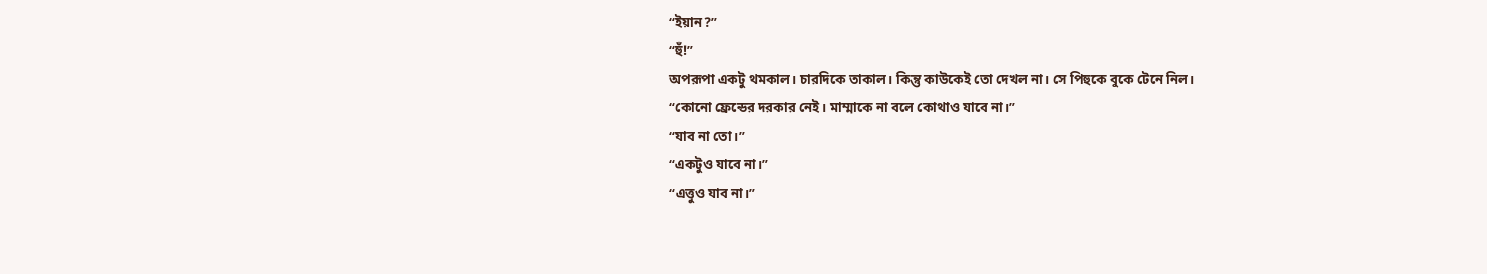“ইয়ান?”
“হুঁ!”
অপরূপা একটু থমকাল। চারদিকে তাকাল। কিন্তু কাউকেই তো দেখল না। সে পিহুকে বুকে টেনে নিল।
“কোনো ফ্রেন্ডের দরকার নেই। মাম্মাকে না বলে কোথাও যাবে না।”
“যাব না তো।”
“একটুও যাবে না।”
“এত্তুও যাব না।”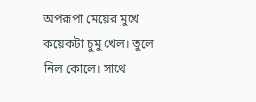অপরূপা মেয়ের মুখে কয়েকটা চুমু খেল। তুলে নিল কোলে। সাথে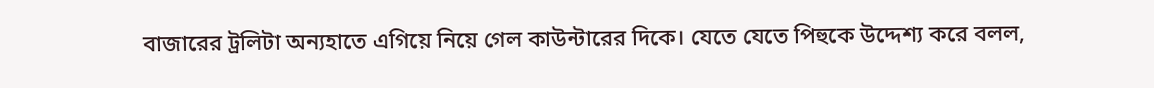বাজারের ট্রলিটা অন্যহাতে এগিয়ে নিয়ে গেল কাউন্টারের দিকে। যেতে যেতে পিহুকে উদ্দেশ্য করে বলল,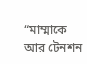“মাম্মাকে আর টেনশন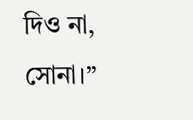দিও না, সোনা।”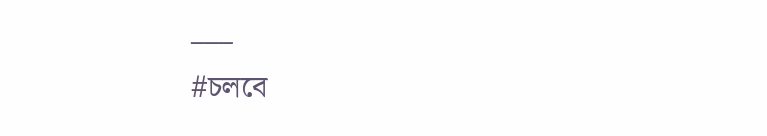___
#চলবে